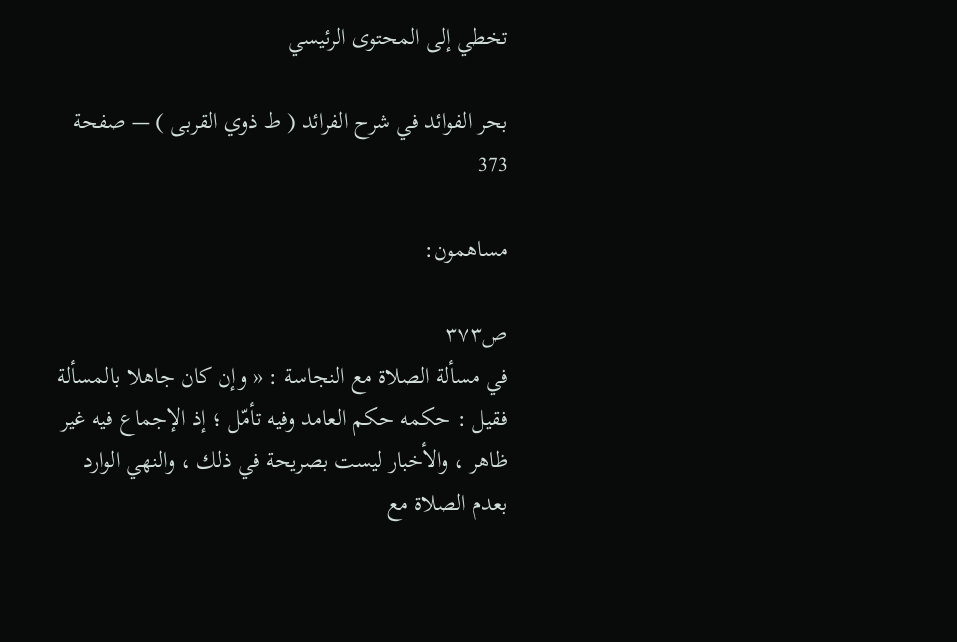تخطي إلى المحتوى الرئيسي

بحر الفوائد في شرح الفرائد ( ط ذوي القربى ) — صفحة 373

مساهمون:

ص٣٧٣
في مسألة الصلاة مع النجاسة : « وإن كان جاهلا بالمسألة فقيل : حكمه حكم العامد وفيه تأمّل ؛ إذ الإجماع فيه غير ظاهر ، والأخبار ليست بصريحة في ذلك ، والنهي الوارد بعدم الصلاة مع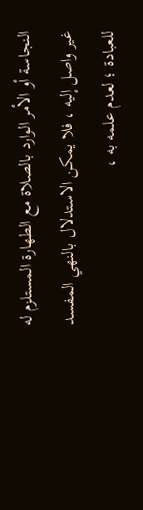النجاسة أو الأمر الوارد بالصلاة مع الطهارة المستلزم له غير واصل إليه ، فلا يمكن الاستدلال بالنهي المفسد للعبادة ؛ لعدم علمه به ،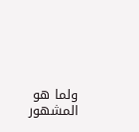ولما هو المشهور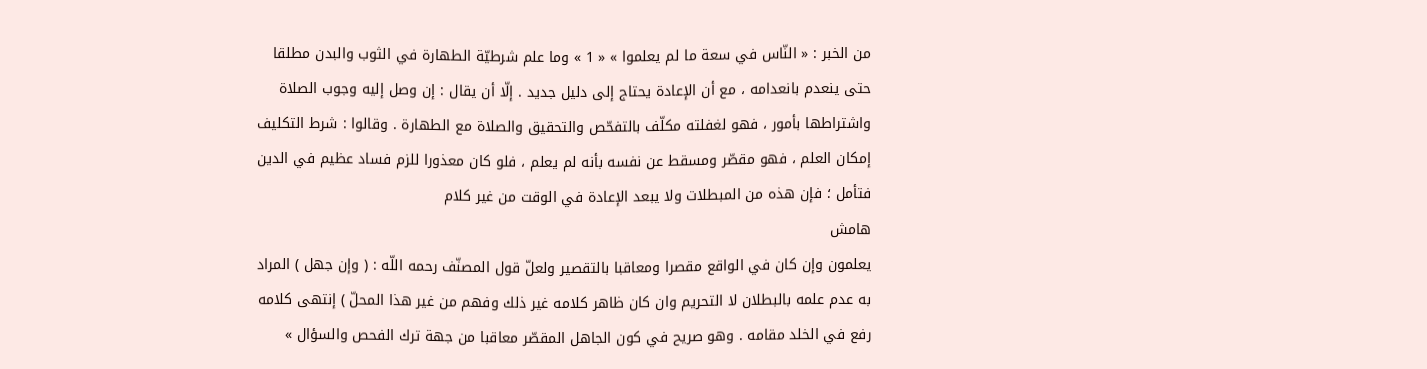من الخبر : « النّاس في سعة ما لم يعلموا » « 1 » وما علم شرطيّة الطهارة في الثوب والبدن مطلقا حتى ينعدم بانعدامه ، مع أن الإعادة يحتاج إلى دليل جديد . إلّا أن يقال : إن وصل إليه وجوب الصلاة واشتراطها بأمور ، فهو لغفلته مكلّف بالتفحّص والتحقيق والصلاة مع الطهارة . وقالوا : شرط التكليف إمكان العلم ، فهو مقصّر ومسقط عن نفسه بأنه لم يعلم ، فلو كان معذورا للزم فساد عظيم في الدين فتأمل ؛ فإن هذه من المبطلات ولا يبعد الإعادة في الوقت من غير كلام
هامش
يعلمون وإن كان في الواقع مقصرا ومعاقبا بالتقصير ولعلّ قول المصنّف رحمه اللّه : ( وإن جهل ) المراد به عدم علمه بالبطلان لا التحريم وان كان ظاهر كلامه غير ذلك وفهم من غير هذا المحلّ ) إنتهى كلامه رفع في الخلد مقامه . وهو صريح في كون الجاهل المقصّر معاقبا من جهة ترك الفحص والسؤال »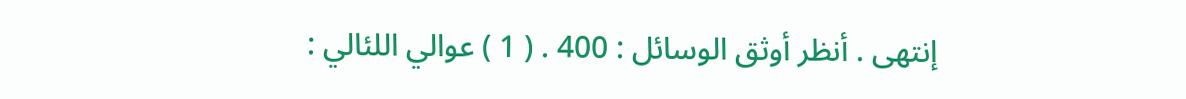إنتهى . أنظر أوثق الوسائل : 400 . ( 1 ) عوالي اللئالي :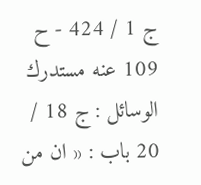ج 1 / 424 - ح 109 عنه مستدرك الوسائل : ج 18 / 20 باب : « ان من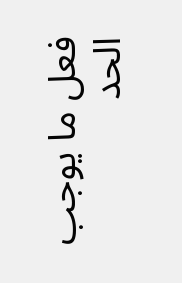فعل ما يوجب الحد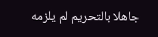جاهلا بالتحريم لم يلزمه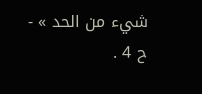شيء من الحد » - ح 4 .